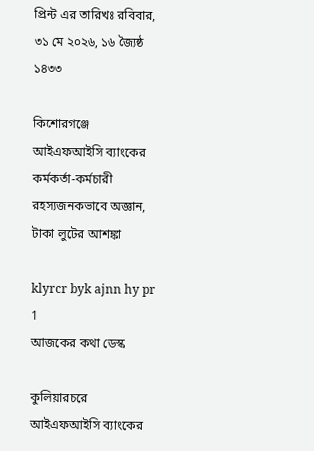প্রিন্ট এর তারিখঃ রবিবার, ৩১ মে ২০২৬, ১৬ জ্যৈষ্ঠ ১৪৩৩

কিশোরগঞ্জে আইএফআইসি ব্যাংকের কর্মকর্তা-কর্মচারী রহস্যজনকভাবে অজ্ঞান, টাকা লুটের আশঙ্কা

klyrcr byk ajnn hy pr 1
আজকের কথা ডেস্ক

কুলিয়ারচরে আইএফআইসি ব্যাংকের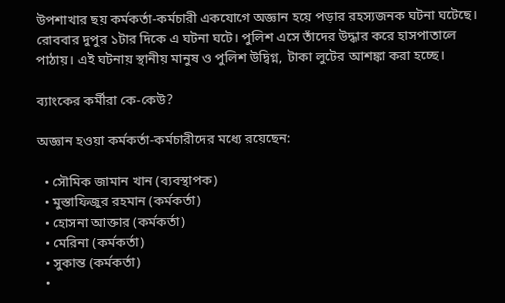উপশাখার ছয় কর্মকর্তা-কর্মচারী একযোগে অজ্ঞান হয়ে পড়ার রহস্যজনক ঘটনা ঘটেছে। রোববার দুপুর ১টার দিকে এ ঘটনা ঘটে। পুলিশ এসে তাঁদের উদ্ধার করে হাসপাতালে পাঠায়। এই ঘটনায় স্থানীয় মানুষ ও পুলিশ উদ্বিগ্ন, টাকা লুটের আশঙ্কা করা হচ্ছে।

ব্যাংকের কর্মীরা কে-কেউ?

অজ্ঞান হওয়া কর্মকর্তা-কর্মচারীদের মধ্যে রয়েছেন:

  • সৌমিক জামান খান (ব্যবস্থাপক)
  • মুস্তাফিজুর রহমান (কর্মকর্তা)
  • হোসনা আক্তার (কর্মকর্তা)
  • মেরিনা (কর্মকর্তা)
  • সুকান্ত (কর্মকর্তা)
  •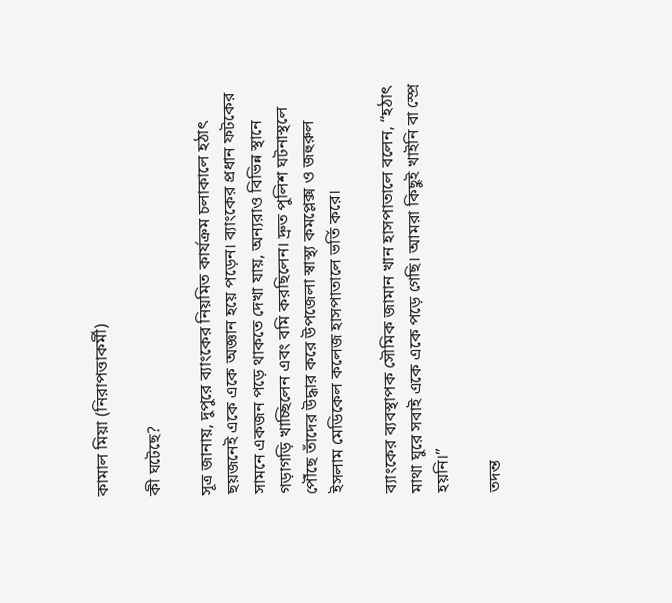কামাল মিয়া (নিরাপত্তাকর্মী)

কী ঘটেছে?

সূত্র জানায়, দুপুরে ব্যাংকের নিয়মিত কার্যক্রম চলাকালে হঠাৎ ছয়জনেই একে একে অজ্ঞান হয়ে পড়েন। ব্যাংকের প্রধান ফটকের সামনে একজন পড়ে থাকতে দেখা যায়, অন্যরাও বিভিন্ন স্থানে গড়াগড়ি খাচ্ছিলেন এবং বমি করছিলেন। দ্রুত পুলিশ ঘটনাস্থলে পৌঁছে তাঁদের উদ্ধার করে উপজেলা স্বাস্থ্য কমপ্লেক্স ও জহুরুল ইসলাম মেডিকেল কলেজ হাসপাতালে ভর্তি করে।

ব্যাংকের ব্যবস্থাপক সৌমিক জামান খান হাসপাতালে বলেন, “হঠাৎ মাথা ঘুরে সবাই একে একে পড়ে গেছি। আমরা কিছুই খাইনি বা স্প্রে হয়নি।”

তদন্ত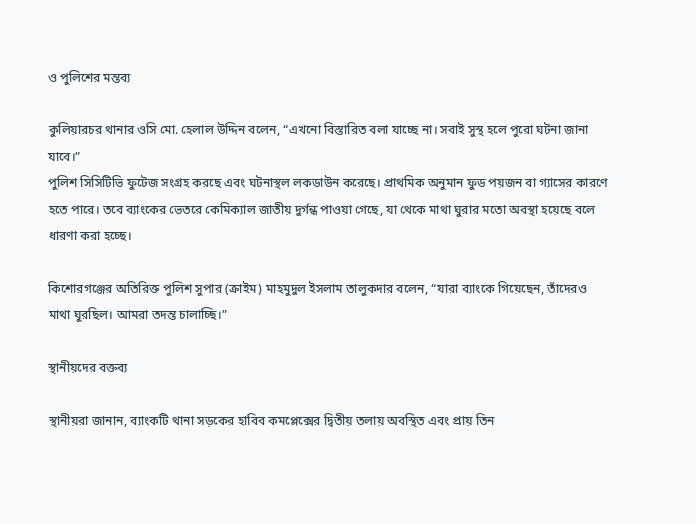ও পুলিশের মন্তব্য

কুলিয়ারচর থানার ওসি মো. হেলাল উদ্দিন বলেন, “এখনো বিস্তারিত বলা যাচ্ছে না। সবাই সুস্থ হলে পুরো ঘটনা জানা যাবে।”
পুলিশ সিসিটিভি ফুটেজ সংগ্রহ করছে এবং ঘটনাস্থল লকডাউন করেছে। প্রাথমিক অনুমান ফুড পয়জন বা গ্যাসের কারণে হতে পারে। তবে ব্যাংকের ভেতরে কেমিক্যাল জাতীয় দুর্গন্ধ পাওয়া গেছে, যা থেকে মাথা ঘুরার মতো অবস্থা হয়েছে বলে ধারণা করা হচ্ছে।

কিশোরগঞ্জের অতিরিক্ত পুলিশ সুপার (ক্রাইম) মাহমুদুল ইসলাম তালুকদার বলেন, “যারা ব্যাংকে গিয়েছেন, তাঁদেরও মাথা ঘুরছিল। আমরা তদন্ত চালাচ্ছি।”

স্থানীয়দের বক্তব্য

স্থানীয়রা জানান, ব্যাংকটি থানা সড়কের হাবিব কমপ্লেক্সের দ্বিতীয় তলায় অবস্থিত এবং প্রায় তিন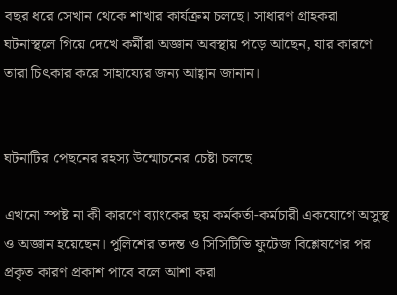বছর ধরে সেখান থেকে শাখার কার্যক্রম চলছে। সাধারণ গ্রাহকরা ঘটনাস্থলে গিয়ে দেখে কর্মীরা অজ্ঞান অবস্থায় পড়ে আছেন, যার কারণে তারা চিৎকার করে সাহায্যের জন্য আহ্বান জানান।


ঘটনাটির পেছনের রহস্য উন্মোচনের চেষ্টা চলছে

এখনো স্পষ্ট না কী কারণে ব্যাংকের ছয় কর্মকর্তা-কর্মচারী একযোগে অসুস্থ ও অজ্ঞান হয়েছেন। পুলিশের তদন্ত ও সিসিটিভি ফুটেজ বিশ্লেষণের পর প্রকৃত কারণ প্রকাশ পাবে বলে আশা করা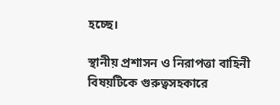হচ্ছে।

স্থানীয় প্রশাসন ও নিরাপত্তা বাহিনী বিষয়টিকে গুরুত্বসহকারে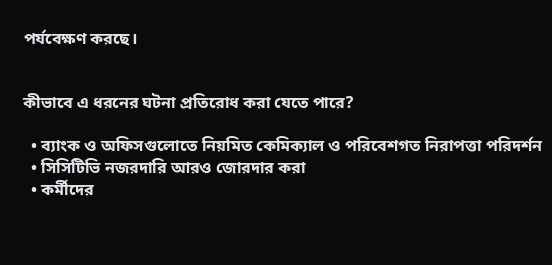পর্যবেক্ষণ করছে।


কীভাবে এ ধরনের ঘটনা প্রতিরোধ করা যেতে পারে?

  • ব্যাংক ও অফিসগুলোতে নিয়মিত কেমিক্যাল ও পরিবেশগত নিরাপত্তা পরিদর্শন
  • সিসিটিভি নজরদারি আরও জোরদার করা
  • কর্মীদের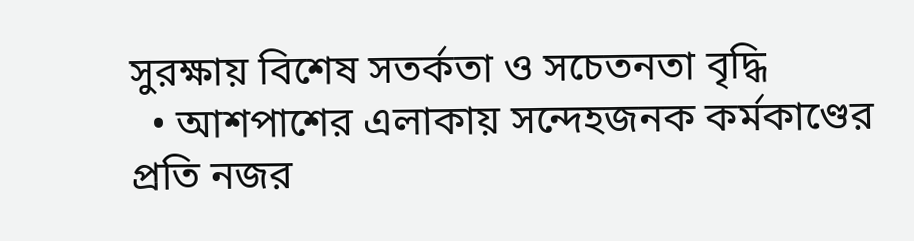সুরক্ষায় বিশেষ সতর্কতা ও সচেতনতা বৃদ্ধি
  • আশপাশের এলাকায় সন্দেহজনক কর্মকাণ্ডের প্রতি নজর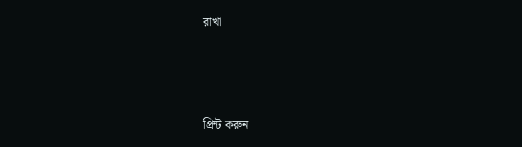রাখা



প্রিন্ট করুন